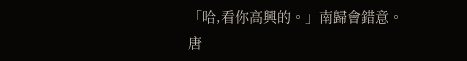「哈,看你高興的。」南歸會錯意。
唐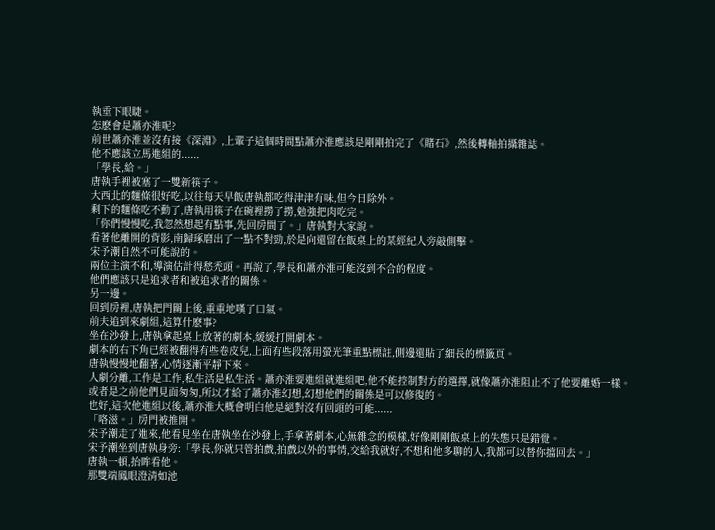執垂下眼睫。
怎麽會是蕭亦淮呢?
前世蕭亦淮並沒有接《深淵》,上輩子這個時間點蕭亦淮應該是剛剛拍完了《賭石》,然後轉軸拍攝雜誌。
他不應該立馬進組的......
「學長,給。」
唐執手裡被塞了一雙新筷子。
大西北的麵條很好吃,以往每天早飯唐執都吃得津津有味,但今日除外。
剩下的麵條吃不動了,唐執用筷子在碗裡撈了撈,勉強把肉吃完。
「你們慢慢吃,我忽然想起有點事,先回房間了。」唐執對大家說。
看著他離開的背影,南歸琢磨出了一點不對勁,於是向還留在飯桌上的某經紀人旁敲側擊。
宋予潮自然不可能說的。
兩位主演不和,導演估計得愁禿頭。再說了,學長和蕭亦淮可能沒到不合的程度。
他們應該只是追求者和被追求者的關係。
另一邊。
回到房裡,唐執把門關上後,重重地嘆了口氣。
前夫追到來劇組,這算什麽事?
坐在沙發上,唐執拿起桌上放著的劇本,緩緩打開劇本。
劇本的右下角已經被翻得有些卷皮兒,上面有些段落用螢光筆重點標註,側邊還貼了細長的標籤頁。
唐執慢慢地翻著,心情逐漸平靜下來。
人劇分離,工作是工作,私生活是私生活。蕭亦淮要進組就進組吧,他不能控制對方的選擇,就像蕭亦淮阻止不了他要離婚一樣。
或者是之前他們見面匆匆,所以才給了蕭亦淮幻想,幻想他們的關係是可以修復的。
也好,這次他進組以後,蕭亦淮大概會明白他是絕對沒有回頭的可能......
「咯滋。」房門被推開。
宋予潮走了進來,他看見坐在唐執坐在沙發上,手拿著劇本,心無雜念的模樣,好像剛剛飯桌上的失態只是錯覺。
宋予潮坐到唐執身旁:「學長,你就只管拍戲,拍戲以外的事情,交給我就好,不想和他多聊的人,我都可以替你擋回去。」
唐執一頓,抬眸看他。
那雙端鳳眼澄清如池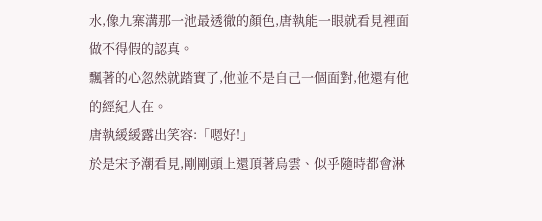水,像九寨溝那一池最透徹的顏色,唐執能一眼就看見裡面做不得假的認真。
飄著的心忽然就踏實了,他並不是自己一個面對,他還有他的經紀人在。
唐執緩緩露出笑容:「嗯好!」
於是宋予潮看見,剛剛頭上還頂著烏雲、似乎隨時都會淋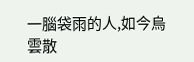一腦袋雨的人,如今烏雲散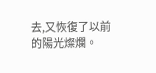去,又恢復了以前的陽光燦爛。